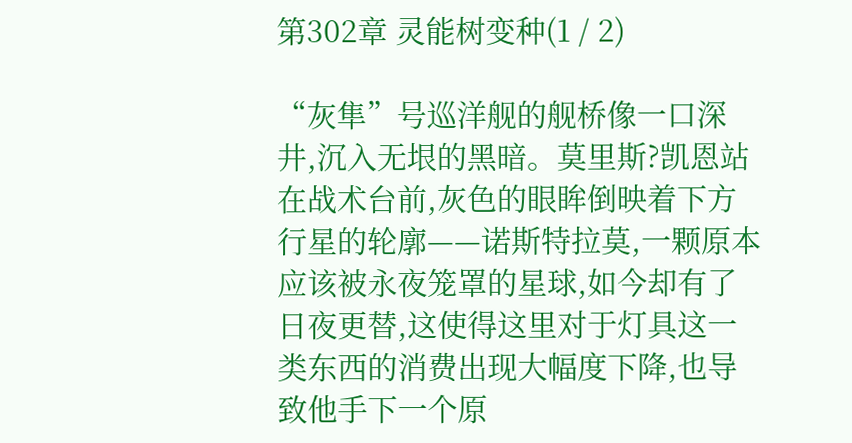第302章 灵能树变种(1 / 2)

“灰隼”号巡洋舰的舰桥像一口深井,沉入无垠的黑暗。莫里斯?凯恩站在战术台前,灰色的眼眸倒映着下方行星的轮廓——诺斯特拉莫,一颗原本应该被永夜笼罩的星球,如今却有了日夜更替,这使得这里对于灯具这一类东西的消费出现大幅度下降,也导致他手下一个原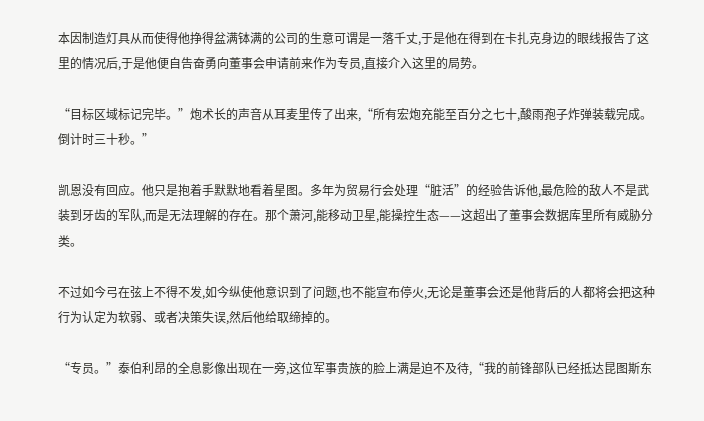本因制造灯具从而使得他挣得盆满钵满的公司的生意可谓是一落千丈,于是他在得到在卡扎克身边的眼线报告了这里的情况后,于是他便自告奋勇向董事会申请前来作为专员,直接介入这里的局势。

“目标区域标记完毕。”炮术长的声音从耳麦里传了出来,“所有宏炮充能至百分之七十,酸雨孢子炸弹装载完成。倒计时三十秒。”

凯恩没有回应。他只是抱着手默默地看着星图。多年为贸易行会处理“脏活”的经验告诉他,最危险的敌人不是武装到牙齿的军队,而是无法理解的存在。那个萧河,能移动卫星,能操控生态——这超出了董事会数据库里所有威胁分类。

不过如今弓在弦上不得不发,如今纵使他意识到了问题,也不能宣布停火,无论是董事会还是他背后的人都将会把这种行为认定为软弱、或者决策失误,然后他给取缔掉的。

“专员。”泰伯利昂的全息影像出现在一旁,这位军事贵族的脸上满是迫不及待,“我的前锋部队已经抵达昆图斯东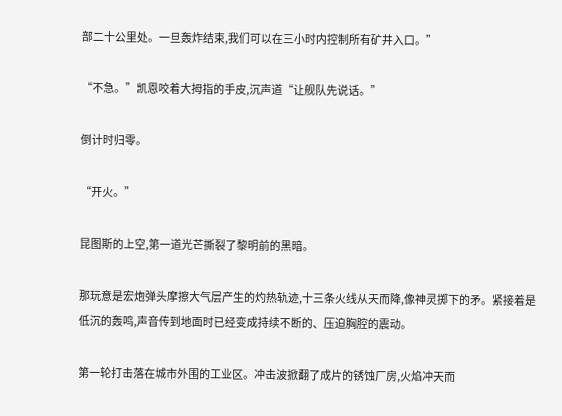部二十公里处。一旦轰炸结束,我们可以在三小时内控制所有矿井入口。”

“不急。”凯恩咬着大拇指的手皮,沉声道“让舰队先说话。”

倒计时归零。

“开火。”

昆图斯的上空,第一道光芒撕裂了黎明前的黑暗。

那玩意是宏炮弹头摩擦大气层产生的灼热轨迹,十三条火线从天而降,像神灵掷下的矛。紧接着是低沉的轰鸣,声音传到地面时已经变成持续不断的、压迫胸腔的震动。

第一轮打击落在城市外围的工业区。冲击波掀翻了成片的锈蚀厂房,火焰冲天而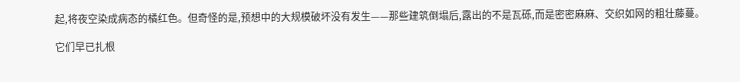起,将夜空染成病态的橘红色。但奇怪的是,预想中的大规模破坏没有发生——那些建筑倒塌后,露出的不是瓦砾,而是密密麻麻、交织如网的粗壮藤蔓。

它们早已扎根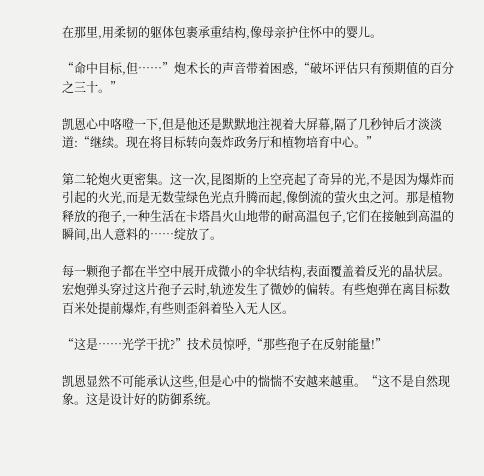在那里,用柔韧的躯体包裹承重结构,像母亲护住怀中的婴儿。

“命中目标,但……”炮术长的声音带着困惑,“破坏评估只有预期值的百分之三十。”

凯恩心中咯噔一下,但是他还是默默地注视着大屏幕,隔了几秒钟后才淡淡道:“继续。现在将目标转向轰炸政务厅和植物培育中心。”

第二轮炮火更密集。这一次,昆图斯的上空亮起了奇异的光,不是因为爆炸而引起的火光,而是无数莹绿色光点升腾而起,像倒流的萤火虫之河。那是植物释放的孢子,一种生活在卡塔昌火山地带的耐高温包子,它们在接触到高温的瞬间,出人意料的……绽放了。

每一颗孢子都在半空中展开成微小的伞状结构,表面覆盖着反光的晶状层。宏炮弹头穿过这片孢子云时,轨迹发生了微妙的偏转。有些炮弹在离目标数百米处提前爆炸,有些则歪斜着坠入无人区。

“这是……光学干扰?”技术员惊呼,“那些孢子在反射能量!”

凯恩显然不可能承认这些,但是心中的惴惴不安越来越重。“这不是自然现象。这是设计好的防御系统。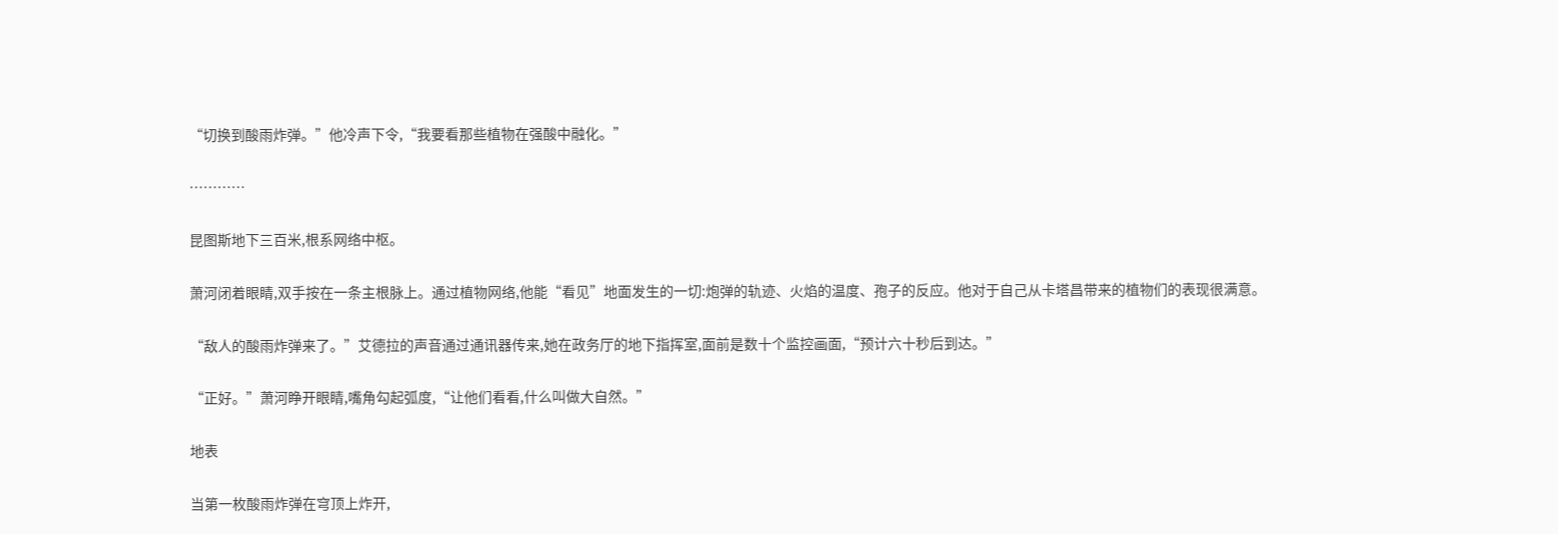“切换到酸雨炸弹。”他冷声下令,“我要看那些植物在强酸中融化。”

…………

昆图斯地下三百米,根系网络中枢。

萧河闭着眼睛,双手按在一条主根脉上。通过植物网络,他能“看见”地面发生的一切:炮弹的轨迹、火焰的温度、孢子的反应。他对于自己从卡塔昌带来的植物们的表现很满意。

“敌人的酸雨炸弹来了。”艾德拉的声音通过通讯器传来,她在政务厅的地下指挥室,面前是数十个监控画面,“预计六十秒后到达。”

“正好。”萧河睁开眼睛,嘴角勾起弧度,“让他们看看,什么叫做大自然。”

地表

当第一枚酸雨炸弹在穹顶上炸开,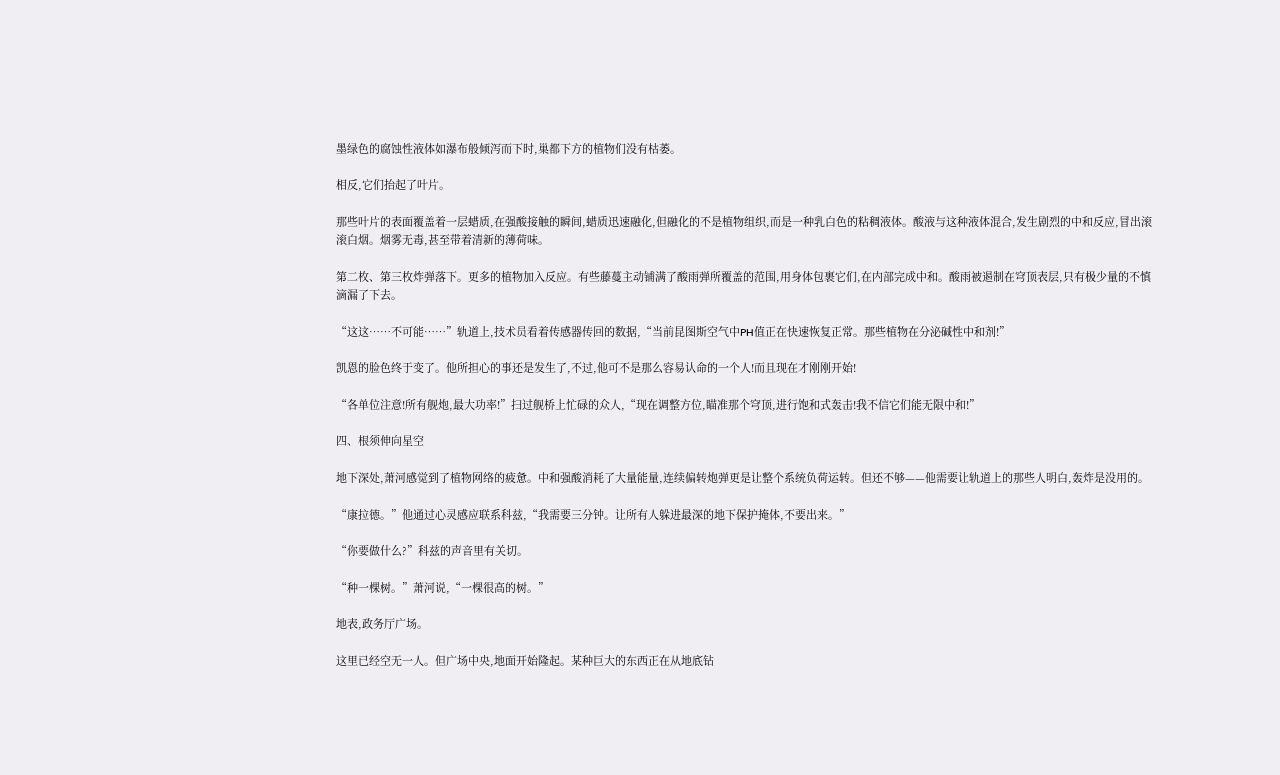墨绿色的腐蚀性液体如瀑布般倾泻而下时,巢都下方的植物们没有枯萎。

相反,它们抬起了叶片。

那些叶片的表面覆盖着一层蜡质,在强酸接触的瞬间,蜡质迅速融化,但融化的不是植物组织,而是一种乳白色的粘稠液体。酸液与这种液体混合,发生剧烈的中和反应,冒出滚滚白烟。烟雾无毒,甚至带着清新的薄荷味。

第二枚、第三枚炸弹落下。更多的植物加入反应。有些藤蔓主动铺满了酸雨弹所覆盖的范围,用身体包裹它们,在内部完成中和。酸雨被遏制在穹顶表层,只有极少量的不慎滴漏了下去。

“这这……不可能……”轨道上,技术员看着传感器传回的数据,“当前昆图斯空气中PH值正在快速恢复正常。那些植物在分泌碱性中和剂!”

凯恩的脸色终于变了。他所担心的事还是发生了,不过,他可不是那么容易认命的一个人!而且现在才刚刚开始!

“各单位注意!所有舰炮,最大功率!”扫过舰桥上忙碌的众人,“现在调整方位,瞄准那个穹顶,进行饱和式轰击!我不信它们能无限中和!”

四、根须伸向星空

地下深处,萧河感觉到了植物网络的疲惫。中和强酸消耗了大量能量,连续偏转炮弹更是让整个系统负荷运转。但还不够——他需要让轨道上的那些人明白,轰炸是没用的。

“康拉德。”他通过心灵感应联系科兹,“我需要三分钟。让所有人躲进最深的地下保护掩体,不要出来。”

“你要做什么?”科兹的声音里有关切。

“种一棵树。”萧河说,“一棵很高的树。”

地表,政务厅广场。

这里已经空无一人。但广场中央,地面开始隆起。某种巨大的东西正在从地底钻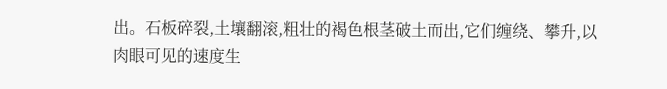出。石板碎裂,土壤翻滚,粗壮的褐色根茎破土而出,它们缠绕、攀升,以肉眼可见的速度生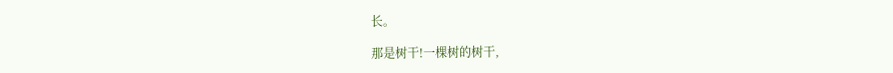长。

那是树干!一棵树的树干,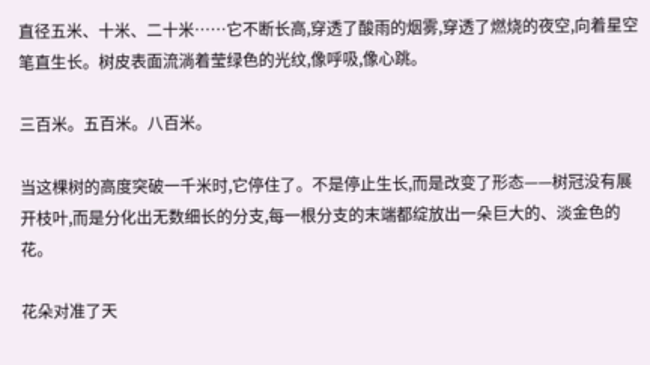直径五米、十米、二十米……它不断长高,穿透了酸雨的烟雾,穿透了燃烧的夜空,向着星空笔直生长。树皮表面流淌着莹绿色的光纹,像呼吸,像心跳。

三百米。五百米。八百米。

当这棵树的高度突破一千米时,它停住了。不是停止生长,而是改变了形态——树冠没有展开枝叶,而是分化出无数细长的分支,每一根分支的末端都绽放出一朵巨大的、淡金色的花。

花朵对准了天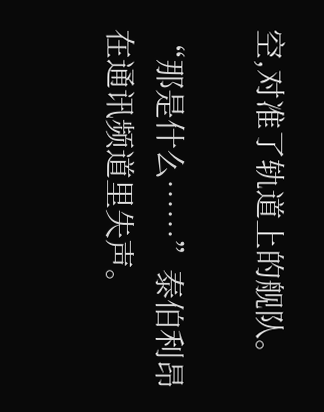空,对准了轨道上的舰队。

“那是什么……”泰伯利昂在通讯频道里失声。